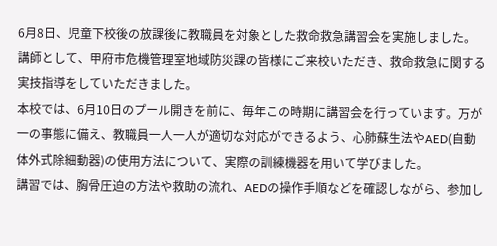6月8日、児童下校後の放課後に教職員を対象とした救命救急講習会を実施しました。講師として、甲府市危機管理室地域防災課の皆様にご来校いただき、救命救急に関する実技指導をしていただきました。
本校では、6月10日のプール開きを前に、毎年この時期に講習会を行っています。万が一の事態に備え、教職員一人一人が適切な対応ができるよう、心肺蘇生法やAED(自動体外式除細動器)の使用方法について、実際の訓練機器を用いて学びました。
講習では、胸骨圧迫の方法や救助の流れ、AEDの操作手順などを確認しながら、参加し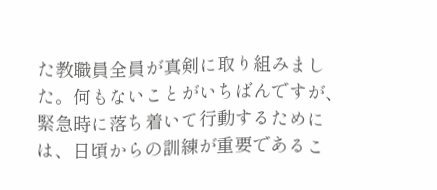た教職員全員が真剣に取り組みました。何もないことがいちばんですが、緊急時に落ち着いて行動するためには、日頃からの訓練が重要であるこ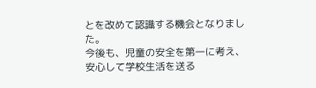とを改めて認識する機会となりました。
今後も、児童の安全を第一に考え、安心して学校生活を送る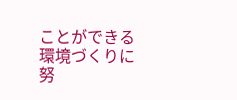ことができる環境づくりに努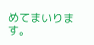めてまいります。